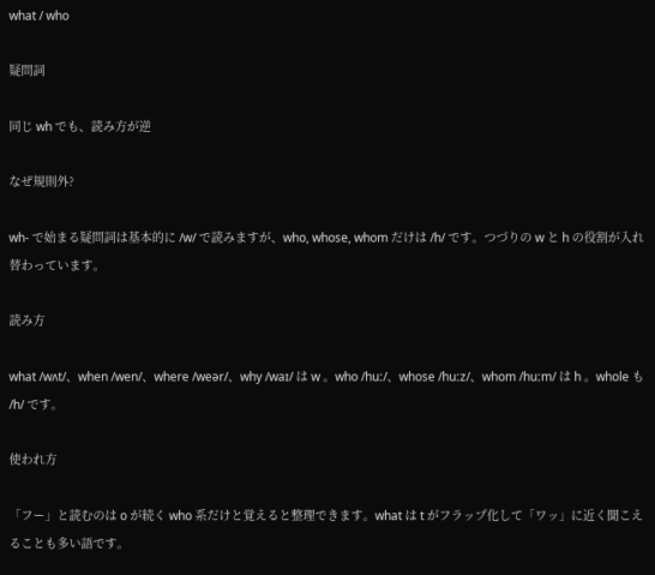what / who

疑問詞

同じ wh でも、読み方が逆

なぜ規則外?

wh- で始まる疑問詞は基本的に /w/ で読みますが、who, whose, whom だけは /h/ です。つづりの w と h の役割が入れ替わっています。

読み方

what /wʌt/、when /wen/、where /weər/、why /waɪ/ は w 。who /huː/、whose /huːz/、whom /huːm/ は h 。whole も /h/ です。

使われ方

「フー」と読むのは o が続く who 系だけと覚えると整理できます。what は t がフラップ化して「ワッ」に近く聞こえることも多い語です。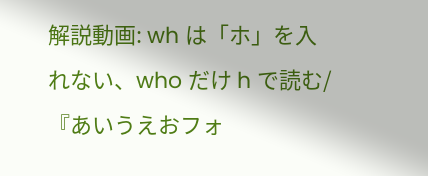解説動画: wh は「ホ」を入れない、who だけ h で読む/『あいうえおフォ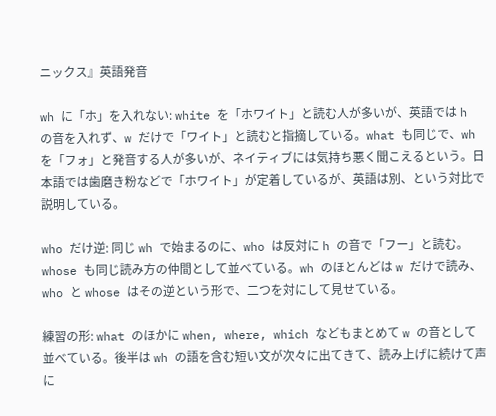ニックス』英語発音

wh に「ホ」を入れない: white を「ホワイト」と読む人が多いが、英語では h の音を入れず、w だけで「ワイト」と読むと指摘している。what も同じで、wh を「フォ」と発音する人が多いが、ネイティブには気持ち悪く聞こえるという。日本語では歯磨き粉などで「ホワイト」が定着しているが、英語は別、という対比で説明している。

who だけ逆: 同じ wh で始まるのに、who は反対に h の音で「フー」と読む。whose も同じ読み方の仲間として並べている。wh のほとんどは w だけで読み、who と whose はその逆という形で、二つを対にして見せている。

練習の形: what のほかに when, where, which などもまとめて w の音として並べている。後半は wh の語を含む短い文が次々に出てきて、読み上げに続けて声に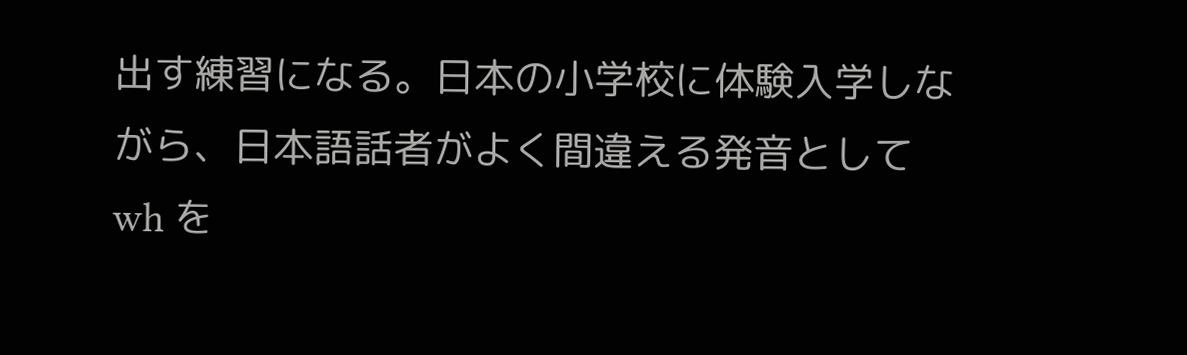出す練習になる。日本の小学校に体験入学しながら、日本語話者がよく間違える発音として wh を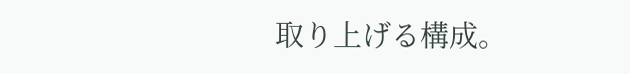取り上げる構成。